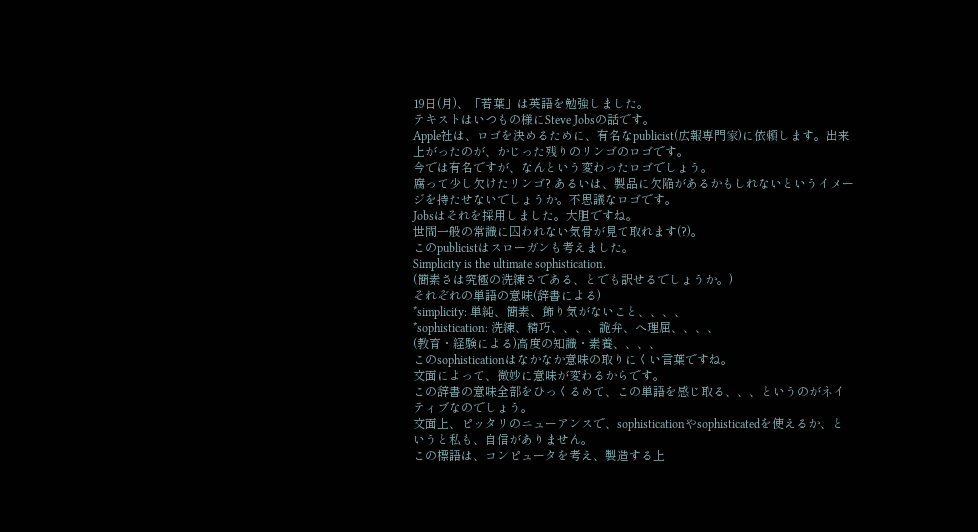19日(月)、「若葉」は英語を勉強しました。
テキストはいつもの様にSteve Jobsの話です。
Apple社は、ロゴを決めるために、有名なpublicist(広報専門家)に依頼します。出来上がったのが、かじった残りのリンゴのロゴです。
今では有名ですが、なんという変わったロゴでしょう。
腐って少し欠けたリンゴ? あるいは、製品に欠陥があるかもしれないというイメージを持たせないでしょうか。不思議なロゴです。
Jobsはそれを採用しました。大胆ですね。
世間一般の常識に囚われない気骨が見て取れます(?)。
このpublicistはスローガンも考えました。
Simplicity is the ultimate sophistication.
(簡素さは究極の洗練さである、とでも訳せるでしょうか。)
それぞれの単語の意味(辞書による)
*simplicity: 単純、簡素、飾り気がないこと、、、、
*sophistication: 洗練、精巧、、、、詭弁、へ理屈、、、、
(教育・経験による)高度の知識・素養、、、、
このsophisticationはなかなか意味の取りにくい言葉ですね。
文面によって、微妙に意味が変わるからです。
この辞書の意味全部をひっくるめて、この単語を感じ取る、、、というのがネイティブなのでしょう。
文面上、ピッタリのニューアンスで、sophisticationやsophisticatedを使えるか、というと私も、自信がありません。
この標語は、コンピュータを考え、製造する上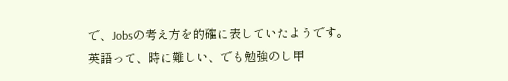で、Jobsの考え方を的確に表していたようです。
英語って、時に難しい、でも勉強のし甲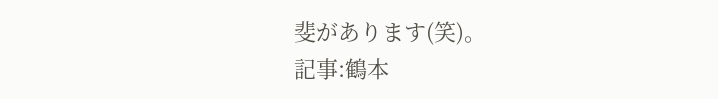斐があります(笑)。
記事:鶴本